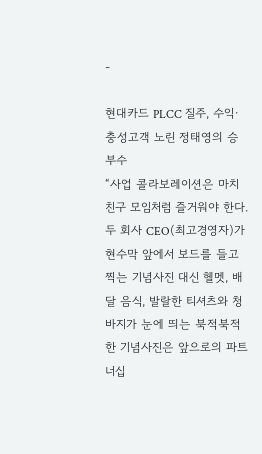-

현대카드 PLCC 질주, 수익·충성고객 노린 정태영의 승부수
“사업 콜라보레이션은 마치 친구 모임처럼 즐거워야 한다. 두 회사 CEO(최고경영자)가 현수막 앞에서 보드를 들고 찍는 기념사진 대신 헬멧, 배달 음식, 발랄한 티셔츠와 청바지가 눈에 띄는 북적북적한 기념사진은 앞으로의 파트너십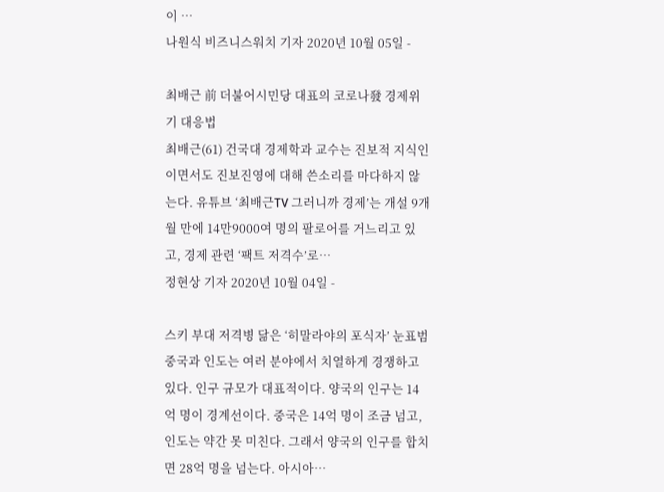이 …
나원식 비즈니스워치 기자 2020년 10월 05일 -

최배근 前 더불어시민당 대표의 코로나發 경제위기 대응법
최배근(61) 건국대 경제학과 교수는 진보적 지식인이면서도 진보진영에 대해 쓴소리를 마다하지 않는다. 유튜브 ‘최배근TV 그러니까 경제’는 개설 9개월 만에 14만9000여 명의 팔로어를 거느리고 있고, 경제 관련 ‘팩트 저격수’로…
정현상 기자 2020년 10월 04일 -

스키 부대 저격병 닮은 ‘히말라야의 포식자’ 눈표범
중국과 인도는 여러 분야에서 치열하게 경쟁하고 있다. 인구 규모가 대표적이다. 양국의 인구는 14억 명이 경계선이다. 중국은 14억 명이 조금 넘고, 인도는 약간 못 미친다. 그래서 양국의 인구를 합치면 28억 명을 넘는다. 아시아…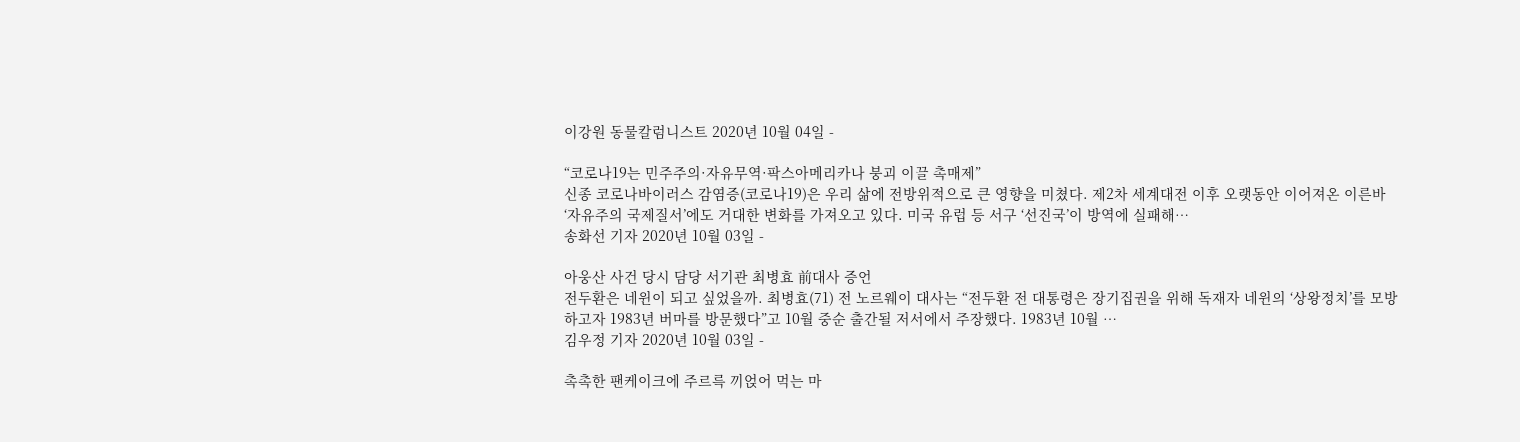이강원 동물칼럼니스트 2020년 10월 04일 -

“코로나19는 민주주의·자유무역·팍스아메리카나 붕괴 이끌 촉매제”
신종 코로나바이러스 감염증(코로나19)은 우리 삶에 전방위적으로 큰 영향을 미쳤다. 제2차 세계대전 이후 오랫동안 이어져온 이른바 ‘자유주의 국제질서’에도 거대한 변화를 가져오고 있다. 미국 유럽 등 서구 ‘선진국’이 방역에 실패해…
송화선 기자 2020년 10월 03일 -

아웅산 사건 당시 담당 서기관 최병효 前대사 증언
전두환은 네윈이 되고 싶었을까. 최병효(71) 전 노르웨이 대사는 “전두환 전 대통령은 장기집권을 위해 독재자 네윈의 ‘상왕정치’를 모방하고자 1983년 버마를 방문했다”고 10월 중순 출간될 저서에서 주장했다. 1983년 10월 …
김우정 기자 2020년 10월 03일 -

촉촉한 팬케이크에 주르륵 끼얹어 먹는 마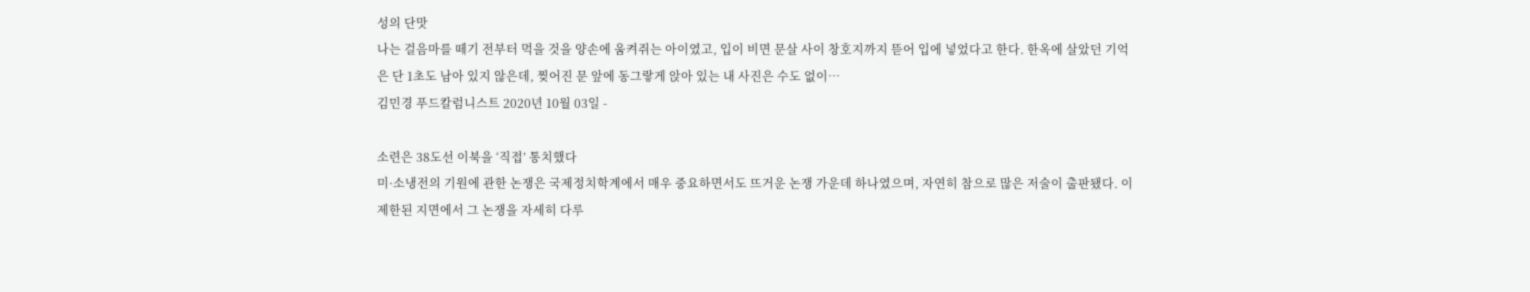성의 단맛
나는 걸음마를 떼기 전부터 먹을 것을 양손에 움켜쥐는 아이였고, 입이 비면 문살 사이 창호지까지 뜯어 입에 넣었다고 한다. 한옥에 살았던 기억은 단 1초도 남아 있지 않은데, 찢어진 문 앞에 동그랗게 앉아 있는 내 사진은 수도 없이…
김민경 푸드칼럼니스트 2020년 10월 03일 -

소련은 38도선 이북을 ‘직접’ 통치했다
미·소냉전의 기원에 관한 논쟁은 국제정치학계에서 매우 중요하면서도 뜨거운 논쟁 가운데 하나였으며, 자연히 참으로 많은 저술이 출판됐다. 이 제한된 지면에서 그 논쟁을 자세히 다루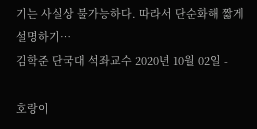기는 사실상 불가능하다. 따라서 단순화해 짧게 설명하기…
김학준 단국대 석좌교수 2020년 10월 02일 -

호랑이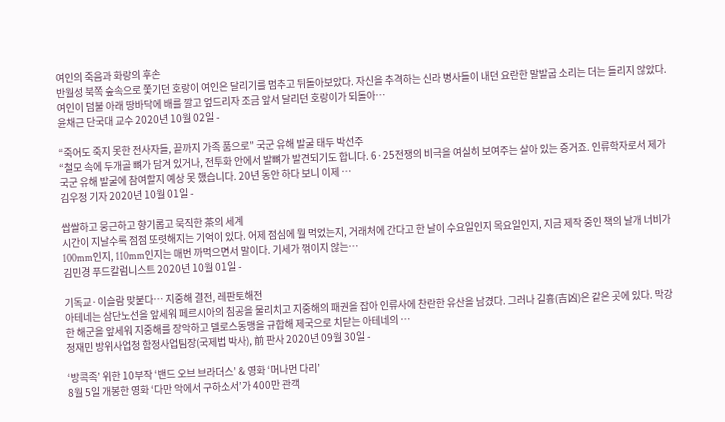여인의 죽음과 화랑의 후손
반월성 북쪽 숲속으로 쫓기던 호랑이 여인은 달리기를 멈추고 뒤돌아보았다. 자신을 추격하는 신라 병사들이 내던 요란한 말발굽 소리는 더는 들리지 않았다. 여인이 덤불 아래 땅바닥에 배를 깔고 엎드리자 조금 앞서 달리던 호랑이가 되돌아…
윤채근 단국대 교수 2020년 10월 02일 -

“죽어도 죽지 못한 전사자들, 끝까지 가족 품으로” 국군 유해 발굴 태두 박선주
“철모 속에 두개골 뼈가 담겨 있거나, 전투화 안에서 발뼈가 발견되기도 합니다. 6·25전쟁의 비극을 여실히 보여주는 살아 있는 증거죠. 인류학자로서 제가 국군 유해 발굴에 참여할지 예상 못 했습니다. 20년 동안 하다 보니 이제 …
김우정 기자 2020년 10월 01일 -

쌉쌀하고 뭉근하고 향기롭고 묵직한 茶의 세계
시간이 지날수록 점점 또렷해지는 기억이 있다. 어제 점심에 뭘 먹었는지, 거래처에 간다고 한 날이 수요일인지 목요일인지, 지금 제작 중인 책의 날개 너비가 100mm인지, 110mm인지는 매번 까먹으면서 말이다. 기세가 꺾이지 않는…
김민경 푸드칼럼니스트 2020년 10월 01일 -

기독교·이슬람 맞붙다… 지중해 결전, 레판토해전
아테네는 삼단노선을 앞세워 페르시아의 침공을 물리치고 지중해의 패권을 잡아 인류사에 찬란한 유산을 남겼다. 그러나 길흉(吉凶)은 같은 곳에 있다. 막강한 해군을 앞세워 지중해를 장악하고 델로스동맹을 규합해 제국으로 치닫는 아테네의 …
정재민 방위사업청 함정사업팀장(국제법 박사), 前 판사 2020년 09월 30일 -

‘방콕족’ 위한 10부작 ‘밴드 오브 브라더스’ & 영화 ‘머나먼 다리’
8월 5일 개봉한 영화 ‘다만 악에서 구하소서’가 400만 관객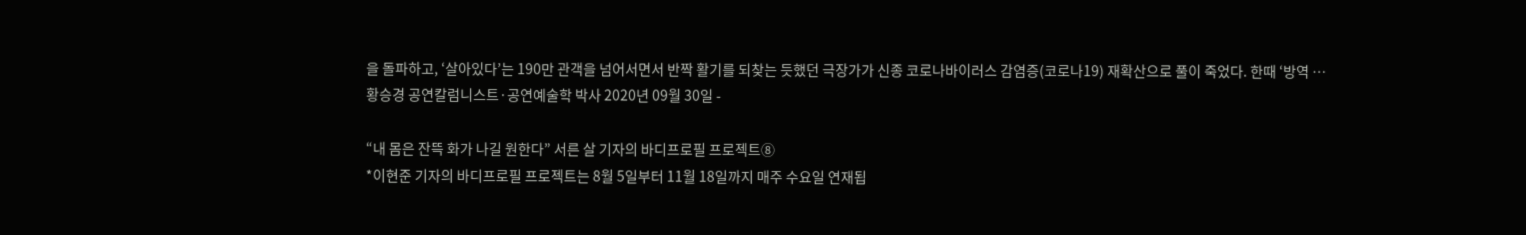을 돌파하고, ‘살아있다’는 190만 관객을 넘어서면서 반짝 활기를 되찾는 듯했던 극장가가 신종 코로나바이러스 감염증(코로나19) 재확산으로 풀이 죽었다. 한때 ‘방역 …
황승경 공연칼럼니스트·공연예술학 박사 2020년 09월 30일 -

“내 몸은 잔뜩 화가 나길 원한다” 서른 살 기자의 바디프로필 프로젝트⑧
*이현준 기자의 바디프로필 프로젝트는 8월 5일부터 11월 18일까지 매주 수요일 연재됩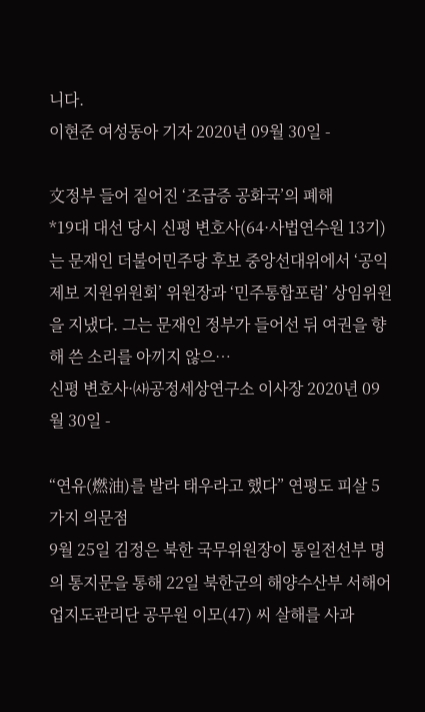니다.
이현준 여성동아 기자 2020년 09월 30일 -

文정부 들어 짙어진 ‘조급증 공화국’의 폐해
*19대 대선 당시 신평 변호사(64·사법연수원 13기)는 문재인 더불어민주당 후보 중앙선대위에서 ‘공익제보 지원위원회’ 위원장과 ‘민주통합포럼’ 상임위원을 지냈다. 그는 문재인 정부가 들어선 뒤 여권을 향해 쓴 소리를 아끼지 않으…
신평 변호사·㈔공정세상연구소 이사장 2020년 09월 30일 -

“연유(燃油)를 발라 태우라고 했다” 연평도 피살 5가지 의문점
9월 25일 김정은 북한 국무위원장이 통일전선부 명의 통지문을 통해 22일 북한군의 해양수산부 서해어업지도관리단 공무원 이모(47) 씨 살해를 사과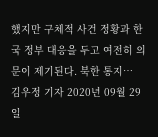했지만 구체적 사건 정황과 한국 정부 대응을 두고 여전히 의문이 제기된다. 북한 통지…
김우정 기자 2020년 09월 29일